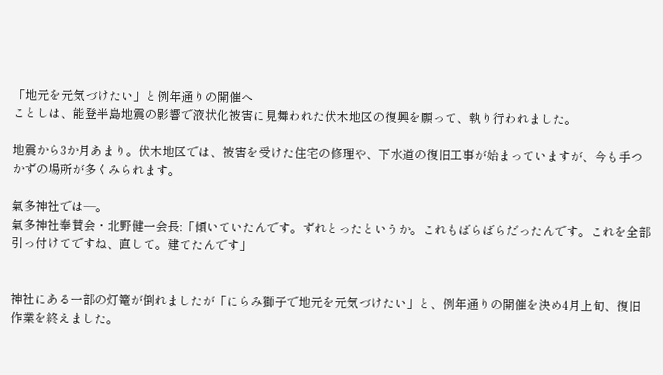「地元を元気づけたい」と例年通りの開催へ
ことしは、能登半島地震の影響で液状化被害に見舞われた伏木地区の復興を願って、執り行われました。

地震から3か月あまり。伏木地区では、被害を受けた住宅の修理や、下水道の復旧工事が始まっていますが、今も手つかずの場所が多くみられます。

氣多神社では―。
氣多神社奉賛会・北野健一会長:「傾いていたんです。ずれとったというか。これもばらばらだったんです。これを全部引っ付けてですね、直して。建てたんです」


神社にある一部の灯篭が倒れましたが「にらみ獅子で地元を元気づけたい」と、例年通りの開催を決め4月上旬、復旧作業を終えました。